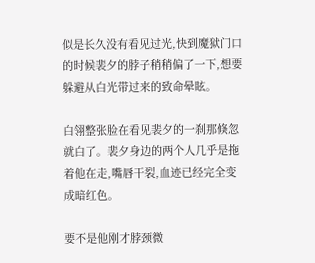似是长久没有看见过光,快到魔狱门口的时候裴夕的脖子稍稍偏了一下,想要躲避从白光带过来的致命晕眩。

白翎整张脸在看见裴夕的一刹那倏忽就白了。裴夕身边的两个人几乎是拖着他在走,嘴唇干裂,血迹已经完全变成暗红色。

要不是他刚才脖颈微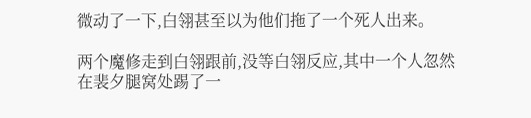微动了一下,白翎甚至以为他们拖了一个死人出来。

两个魔修走到白翎跟前,没等白翎反应,其中一个人忽然在裴夕腿窝处踢了一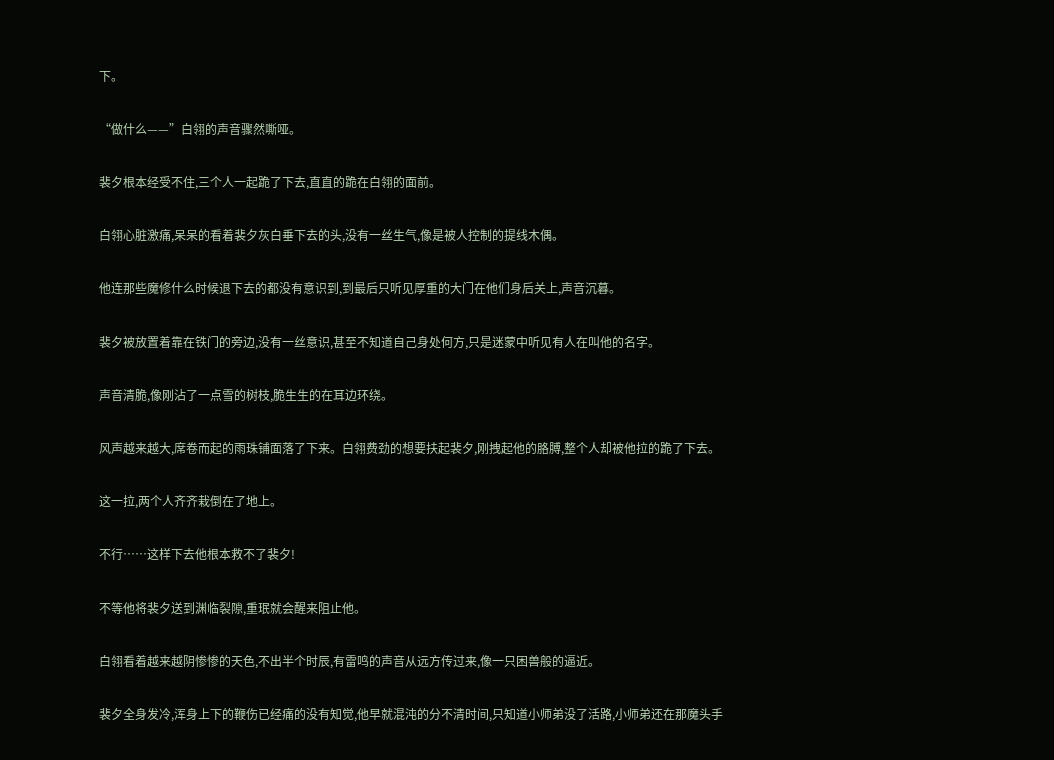下。

“做什么——”白翎的声音骤然嘶哑。

裴夕根本经受不住,三个人一起跪了下去,直直的跪在白翎的面前。

白翎心脏激痛,呆呆的看着裴夕灰白垂下去的头,没有一丝生气,像是被人控制的提线木偶。

他连那些魔修什么时候退下去的都没有意识到,到最后只听见厚重的大门在他们身后关上,声音沉暮。

裴夕被放置着靠在铁门的旁边,没有一丝意识,甚至不知道自己身处何方,只是迷蒙中听见有人在叫他的名字。

声音清脆,像刚沾了一点雪的树枝,脆生生的在耳边环绕。

风声越来越大,席卷而起的雨珠铺面落了下来。白翎费劲的想要扶起裴夕,刚拽起他的胳膊,整个人却被他拉的跪了下去。

这一拉,两个人齐齐栽倒在了地上。

不行……这样下去他根本救不了裴夕!

不等他将裴夕送到渊临裂隙,重珉就会醒来阻止他。

白翎看着越来越阴惨惨的天色,不出半个时辰,有雷鸣的声音从远方传过来,像一只困兽般的逼近。

裴夕全身发冷,浑身上下的鞭伤已经痛的没有知觉,他早就混沌的分不清时间,只知道小师弟没了活路,小师弟还在那魔头手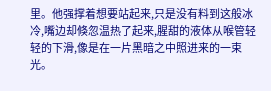里。他强撑着想要站起来,只是没有料到这般冰冷,嘴边却倏忽温热了起来,腥甜的液体从喉管轻轻的下滑,像是在一片黑暗之中照进来的一束光。